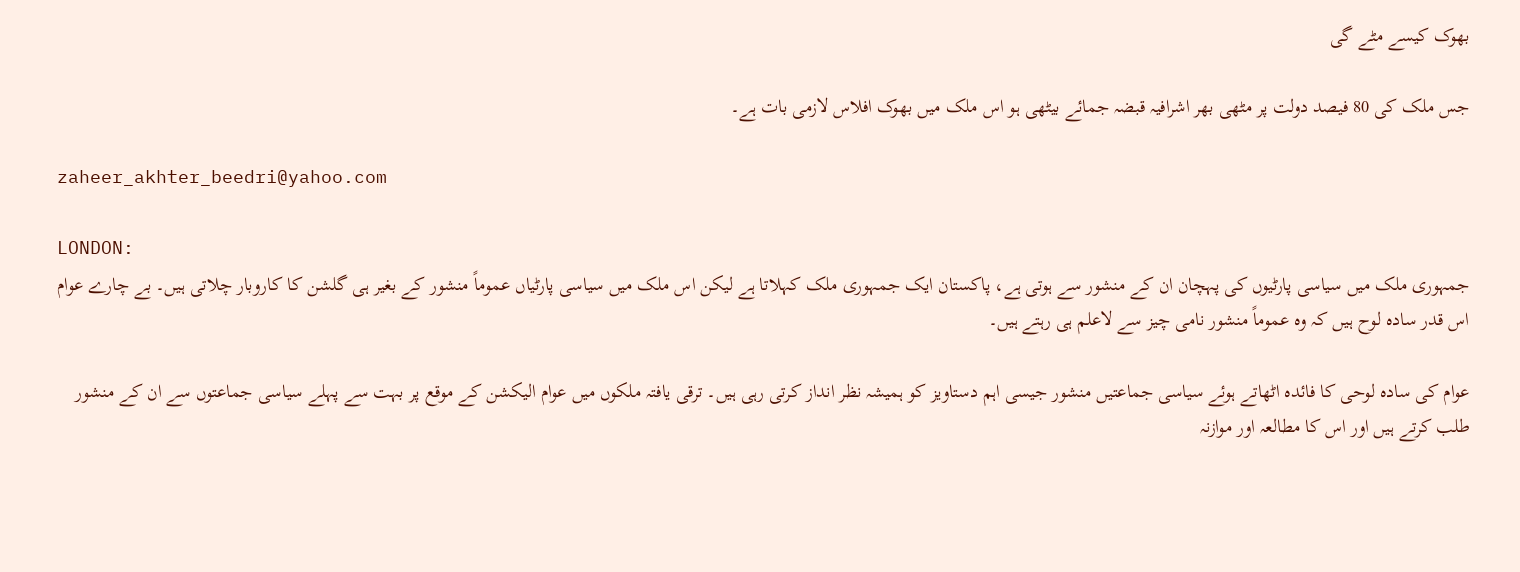بھوک کیسے مٹے گی

جس ملک کی 80 فیصد دولت پر مٹھی بھر اشرافیہ قبضہ جمائے بیٹھی ہو اس ملک میں بھوک افلاس لازمی بات ہے۔

zaheer_akhter_beedri@yahoo.com

LONDON:
جمہوری ملک میں سیاسی پارٹیوں کی پہچان ان کے منشور سے ہوتی ہے، پاکستان ایک جمہوری ملک کہلاتا ہے لیکن اس ملک میں سیاسی پارٹیاں عموماً منشور کے بغیر ہی گلشن کا کاروبار چلاتی ہیں۔ بے چارے عوام اس قدر سادہ لوح ہیں کہ وہ عموماً منشور نامی چیز سے لاعلم ہی رہتے ہیں۔

عوام کی سادہ لوحی کا فائدہ اٹھاتے ہوئے سیاسی جماعتیں منشور جیسی اہم دستاویز کو ہمیشہ نظر انداز کرتی رہی ہیں۔ ترقی یافتہ ملکوں میں عوام الیکشن کے موقع پر بہت سے پہلے سیاسی جماعتوں سے ان کے منشور طلب کرتے ہیں اور اس کا مطالعہ اور موازنہ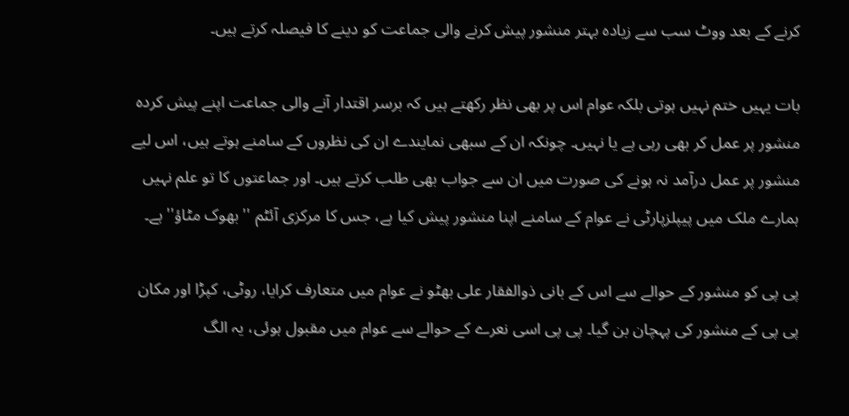کرنے کے بعد ووٹ سب سے زیادہ بہتر منشور پیش کرنے والی جماعت کو دینے کا فیصلہ کرتے ہیں۔

بات یہیں ختم نہیں ہوتی بلکہ عوام اس پر بھی نظر رکھتے ہیں کہ برسر اقتدار آنے والی جماعت اپنے پیش کردہ منشور پر عمل کر بھی رہی ہے یا نہیں۔ چونکہ ان کے سبھی نمایندے ان کی نظروں کے سامنے ہوتے ہیں، اس لیے منشور پر عمل درآمد نہ ہونے کی صورت میں ان سے جواب بھی طلب کرتے ہیں۔ اور جماعتوں کا تو علم نہیں ہمارے ملک میں پیپلزپارٹی نے عوام کے سامنے اپنا منشور پیش کیا ہے، جس کا مرکزی آئٹم ''بھوک مٹاؤ'' ہے۔

پی پی کو منشور کے حوالے سے اس کے بانی ذوالفقار علی بھٹو نے عوام میں متعارف کرایا، روٹی، کپڑا اور مکان پی پی کے منشور کی پہچان بن گیا۔ پی پی اسی نعرے کے حوالے سے عوام میں مقبول ہوئی، یہ الگ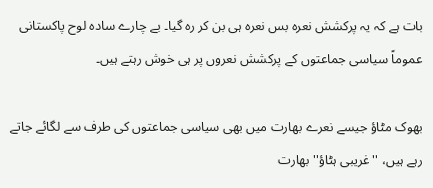بات ہے کہ یہ پرکشش نعرہ بس نعرہ ہی بن کر رہ گیا۔ بے چارے سادہ لوح پاکستانی عموماً سیاسی جماعتوں کے پرکشش نعروں پر ہی خوش رہتے ہیں۔

بھوک مٹاؤ جیسے نعرے بھارت میں بھی سیاسی جماعتوں کی طرف سے لگائے جاتے رہے ہیں، ''غریبی ہٹاؤ'' بھارت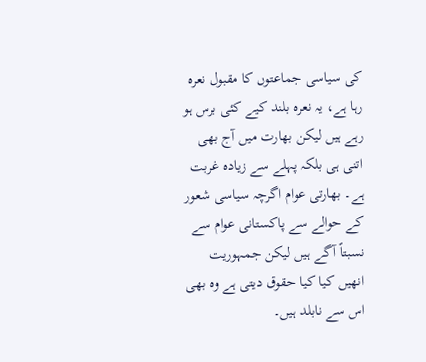کی سیاسی جماعتوں کا مقبول نعرہ رہا ہے، یہ نعرہ بلند کیے کئی برس ہو رہے ہیں لیکن بھارت میں آج بھی اتنی ہی بلکہ پہلے سے زیادہ غربت ہے۔ بھارتی عوام اگرچہ سیاسی شعور کے حوالے سے پاکستانی عوام سے نسبتاً آگے ہیں لیکن جمہوریت انھیں کیا کیا حقوق دیتی ہے وہ بھی اس سے نابلد ہیں۔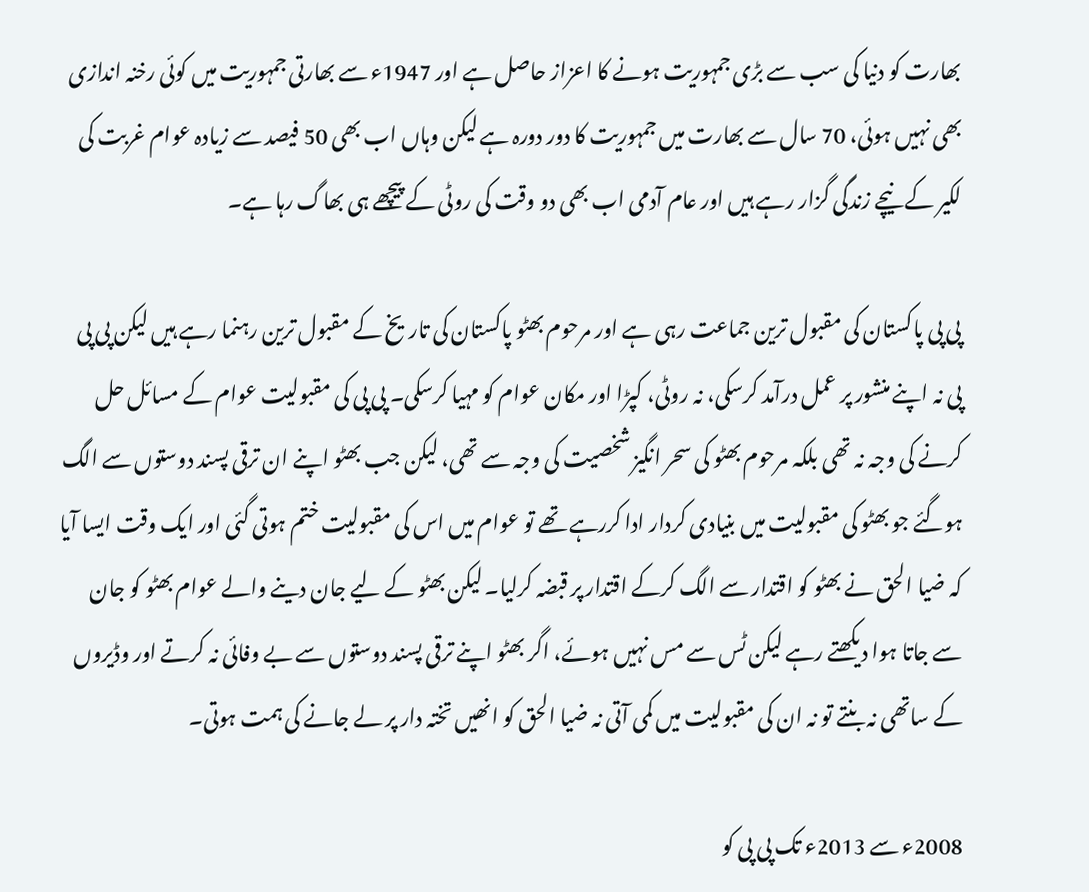بھارت کو دنیا کی سب سے بڑی جمہوریت ہونے کا اعزاز حاصل ہے اور 1947ء سے بھارتی جمہوریت میں کوئی رخنہ اندازی بھی نہیں ہوئی، 70 سال سے بھارت میں جمہوریت کا دور دورہ ہے لیکن وہاں اب بھی 50 فیصد سے زیادہ عوام غربت کی لکیر کے نیچے زندگی گزار رہے ہیں اور عام آدمی اب بھی دو وقت کی روٹی کے پیچھے ہی بھاگ رہا ہے۔

پی پی پاکستان کی مقبول ترین جماعت رہی ہے اور مرحوم بھٹو پاکستان کی تاریخ کے مقبول ترین رہنما رہے ہیں لیکن پی پی پی نہ اپنے منشور پر عمل درآمد کرسکی، نہ روٹی، کپڑا اور مکان عوام کو مہیا کرسکی۔ پی پی کی مقبولیت عوام کے مسائل حل کرنے کی وجہ نہ تھی بلکہ مرحوم بھٹو کی سحر انگیز شخصیت کی وجہ سے تھی، لیکن جب بھٹو اپنے ان ترقی پسند دوستوں سے الگ ہوگئے جو بھٹو کی مقبولیت میں بنیادی کردار ادا کررہے تھے تو عوام میں اس کی مقبولیت ختم ہوتی گئی اور ایک وقت ایسا آیا کہ ضیا الحق نے بھٹو کو اقتدار سے الگ کرکے اقتدار پر قبضہ کرلیا۔ لیکن بھٹو کے لیے جان دینے والے عوام بھٹو کو جان سے جاتا ہوا دیکھتے رہے لیکن ٹس سے مس نہیں ہوئے، اگر بھٹو اپنے ترقی پسند دوستوں سے بے وفائی نہ کرتے اور وڈیروں کے ساتھی نہ بنتے تو نہ ان کی مقبولیت میں کمی آتی نہ ضیا الحق کو انھیں تختہ دار پر لے جانے کی ہمت ہوتی۔

2008ء سے 2013ء تک پی پی کو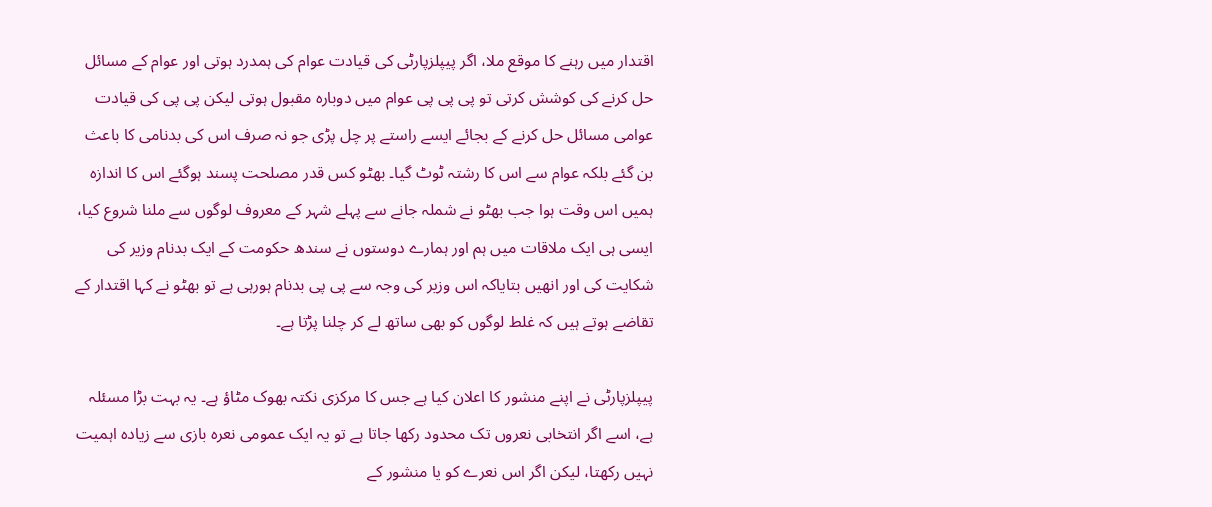اقتدار میں رہنے کا موقع ملا، اگر پیپلزپارٹی کی قیادت عوام کی ہمدرد ہوتی اور عوام کے مسائل حل کرنے کی کوشش کرتی تو پی پی پی عوام میں دوبارہ مقبول ہوتی لیکن پی پی کی قیادت عوامی مسائل حل کرنے کے بجائے ایسے راستے پر چل پڑی جو نہ صرف اس کی بدنامی کا باعث بن گئے بلکہ عوام سے اس کا رشتہ ٹوٹ گیا۔ بھٹو کس قدر مصلحت پسند ہوگئے اس کا اندازہ ہمیں اس وقت ہوا جب بھٹو نے شملہ جانے سے پہلے شہر کے معروف لوگوں سے ملنا شروع کیا، ایسی ہی ایک ملاقات میں ہم اور ہمارے دوستوں نے سندھ حکومت کے ایک بدنام وزیر کی شکایت کی اور انھیں بتایاکہ اس وزیر کی وجہ سے پی پی بدنام ہورہی ہے تو بھٹو نے کہا اقتدار کے تقاضے ہوتے ہیں کہ غلط لوگوں کو بھی ساتھ لے کر چلنا پڑتا ہے۔

پیپلزپارٹی نے اپنے منشور کا اعلان کیا ہے جس کا مرکزی نکتہ بھوک مٹاؤ ہے۔ یہ بہت بڑا مسئلہ ہے، اسے اگر انتخابی نعروں تک محدود رکھا جاتا ہے تو یہ ایک عمومی نعرہ بازی سے زیادہ اہمیت نہیں رکھتا، لیکن اگر اس نعرے کو یا منشور کے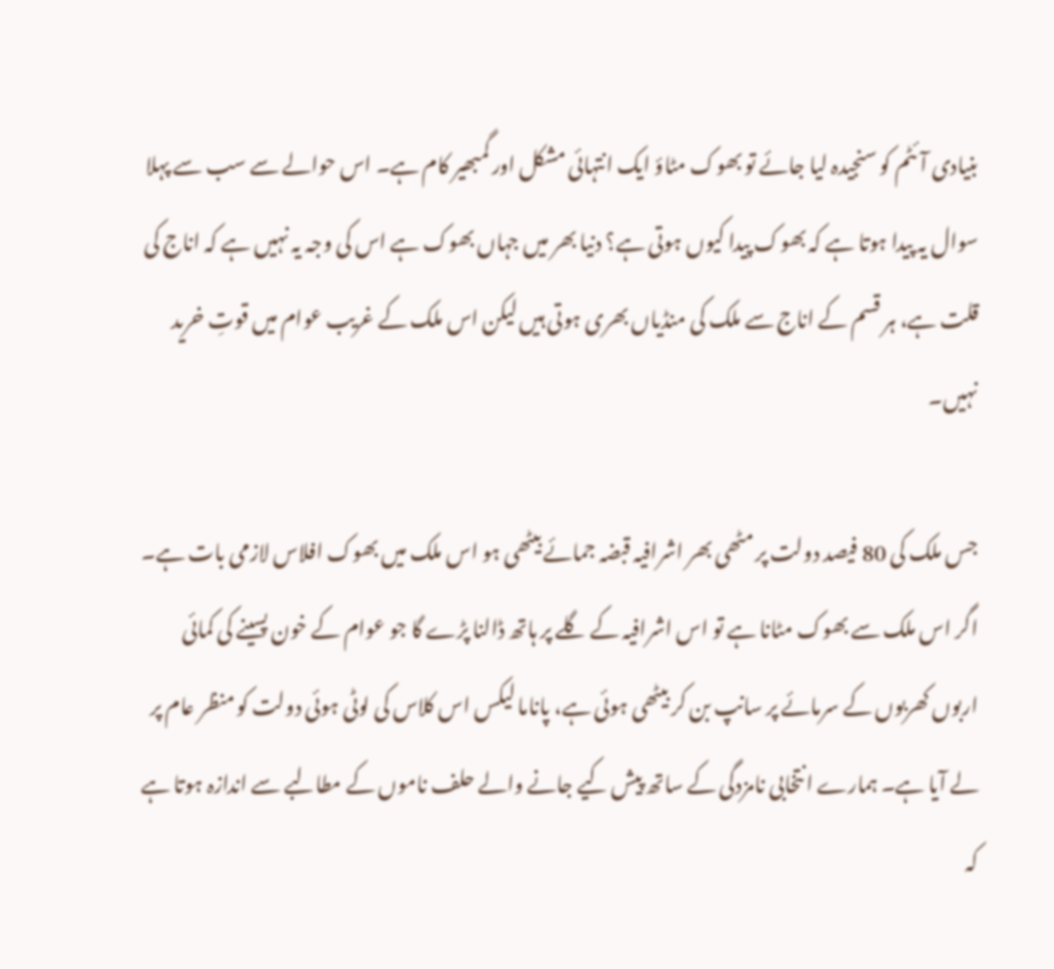بنیادی آئٹم کو سنجیدہ لیا جائے تو بھوک مٹاؤ ایک انتہائی مشکل اور گمبھیر کام ہے۔ اس حوالے سے سب سے پہلا سوال یہ پیدا ہوتا ہے کہ بھوک پیدا کیوں ہوتی ہے؟ دنیا بھر میں جہاں بھوک ہے اس کی وجہ یہ نہیں ہے کہ اناج کی قلت ہے، ہر قسم کے اناج سے ملک کی منڈیاں بھری ہوتی ہیں لیکن اس ملک کے غریب عوام میں قوتِ خرید نہیں۔

جس ملک کی 80 فیصد دولت پر مٹھی بھر اشرافیہ قبضہ جمائے بیٹھی ہو اس ملک میں بھوک افلاس لازمی بات ہے۔ اگر اس ملک سے بھوک مٹانا ہے تو اس اشرافیہ کے گلے پر ہاتھ ڈالنا پڑے گا جو عوام کے خون پسینے کی کمائی اربوں کھربوں کے سرمائے پر سانپ بن کر بیٹھی ہوئی ہے، پاناما لیکس اس کلاس کی لوٹی ہوئی دولت کو منظر عام پر لے آیا ہے۔ ہمارے انتخابی نامزدگی کے ساتھ پیش کیے جانے والے حلف ناموں کے مطالبے سے اندازہ ہوتا ہے کہ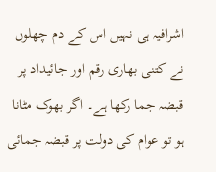اشرافیہ ہی نہیں اس کے دم چھلوں نے کتنی بھاری رقم اور جائیداد پر قبضہ جما رکھا ہے۔ اگر بھوک مٹانا ہو تو عوام کی دولت پر قبضہ جمائی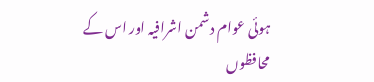ہوئی عوام دشمن اشرافیہ اور اس کے محافظوں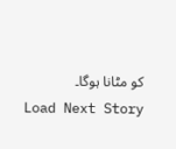کو مٹانا ہوگا۔
Load Next Story